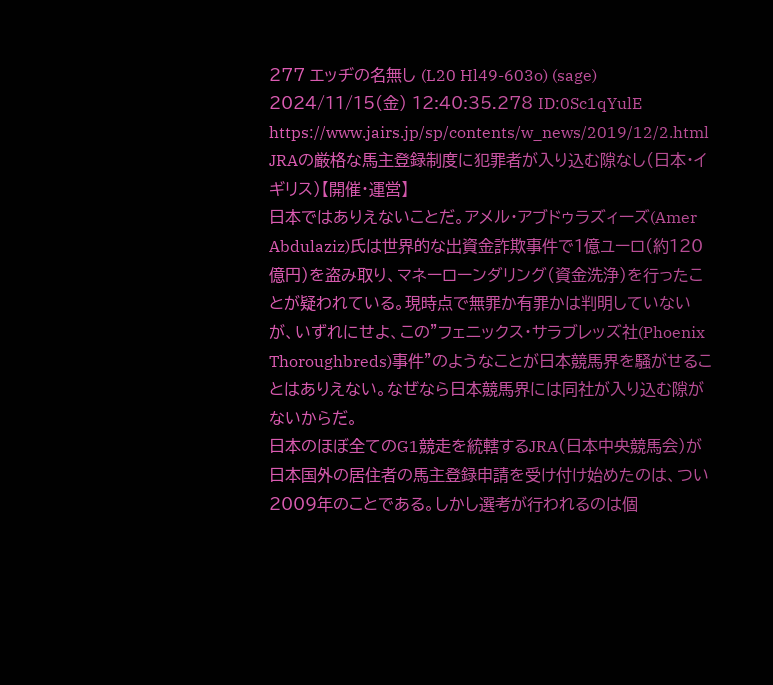277 エッヂの名無し (L20 Hl49-603o) (sage) 2024/11/15(金) 12:40:35.278 ID:0Sc1qYulE
https://www.jairs.jp/sp/contents/w_news/2019/12/2.html
JRAの厳格な馬主登録制度に犯罪者が入り込む隙なし(日本・イギリス)【開催・運営】
日本ではありえないことだ。アメル・アブドゥラズィーズ(Amer Abdulaziz)氏は世界的な出資金詐欺事件で1億ユーロ(約120億円)を盗み取り、マネーローンダリング(資金洗浄)を行ったことが疑われている。現時点で無罪か有罪かは判明していないが、いずれにせよ、この"フェニックス・サラブレッズ社(Phoenix Thoroughbreds)事件"のようなことが日本競馬界を騒がせることはありえない。なぜなら日本競馬界には同社が入り込む隙がないからだ。
日本のほぼ全てのG1競走を統轄するJRA(日本中央競馬会)が日本国外の居住者の馬主登録申請を受け付け始めたのは、つい2009年のことである。しかし選考が行われるのは個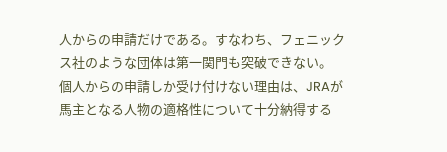人からの申請だけである。すなわち、フェニックス社のような団体は第一関門も突破できない。
個人からの申請しか受け付けない理由は、JRAが馬主となる人物の適格性について十分納得する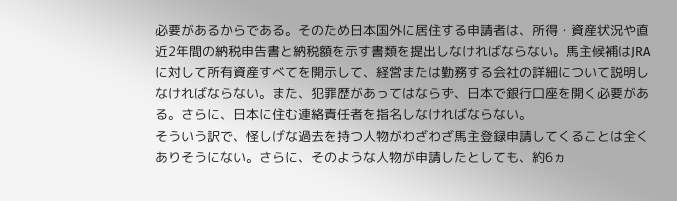必要があるからである。そのため日本国外に居住する申請者は、所得・資産状況や直近2年間の納税申告書と納税額を示す書類を提出しなければならない。馬主候補はJRAに対して所有資産すべてを開示して、経営または勤務する会社の詳細について説明しなければならない。また、犯罪歴があってはならず、日本で銀行口座を開く必要がある。さらに、日本に住む連絡責任者を指名しなければならない。
そういう訳で、怪しげな過去を持つ人物がわざわざ馬主登録申請してくることは全くありそうにない。さらに、そのような人物が申請したとしても、約6ヵ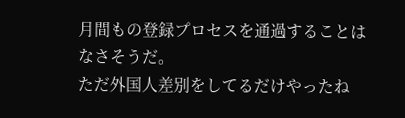月間もの登録プロセスを通過することはなさそうだ。
ただ外国人差別をしてるだけやったね